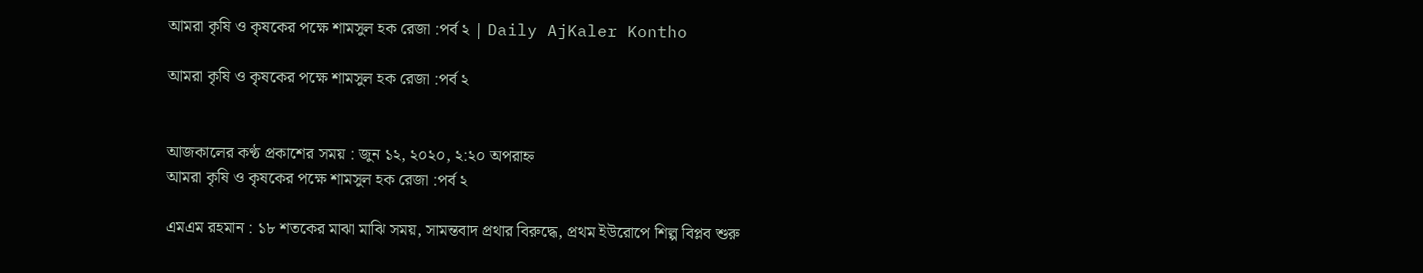আমরা কৃষি ও কৃষকের পক্ষে শামসুল হক রেজা :পর্ব ২ | Daily AjKaler Kontho

আমরা কৃষি ও কৃষকের পক্ষে শামসুল হক রেজা :পর্ব ২


আজকালের কণ্ঠ প্রকাশের সময় : জুন ১২, ২০২০, ২:২০ অপরাহ্ন
আমরা কৃষি ও কৃষকের পক্ষে শামসুল হক রেজা :পর্ব ২

এমএম রহমান : ১৮ শতকের মাঝা মাঝি সময়, সামন্তবাদ প্রথার বিরুদ্ধে, প্রথম ইউরোপে শিল্প বিপ্লব শুরু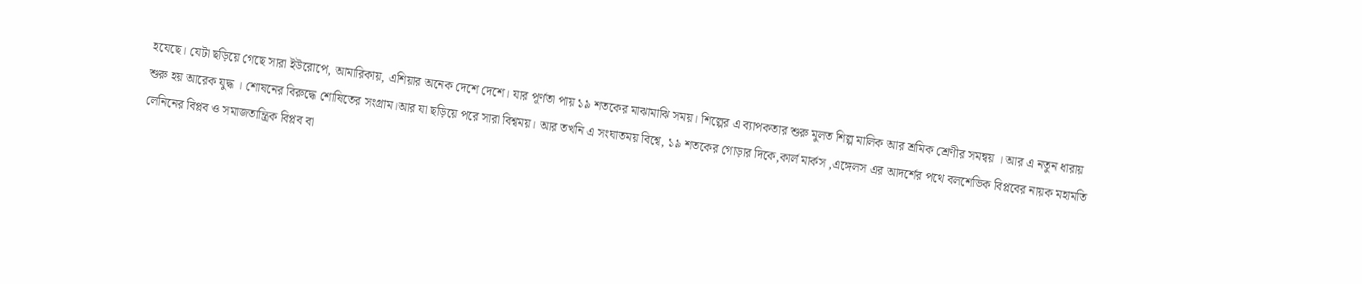হযেছে। যেটা ছড়িয়ে গেছে সারা ইউরোপে, আমারিকায়, এশিয়ার অনেক দেশে দেশে। যার পূর্ণতা পায় ১৯ শতকের মাঝামাঝি সময়। শিল্পের এ ব্যাপকতার শুরু মুলত শিল্প মালিক আর শ্রমিক শ্রেণীর সমন্বয় । আর এ নতুন ধারায় শুরু হয় আরেক যুদ্ধ । শোষনের বিরুদ্ধে শোষিতের সংগ্রাম।আর যা ছড়িয়ে পরে সারা বিশ্বময়। আর তখনি এ সংঘাতময় বিশ্বে, ১৯ শতকের গোড়ার দিকে,কার্ল মার্কস ,এঙ্গেলস এর আদর্শের পথে বলশেভিক বিপ্লবের নায়ক মহামতি লেনিনের বিপ্লব ও সমাজতান্ত্রিক বিপ্লব বা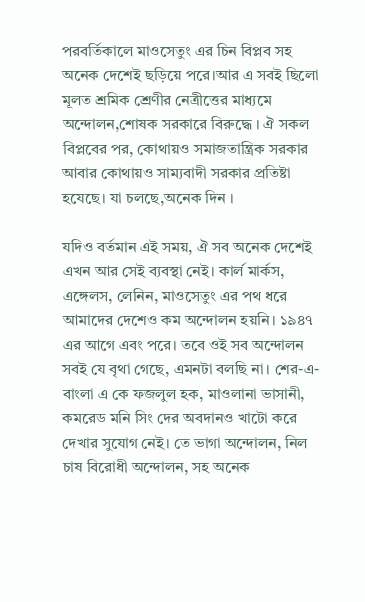পরবর্তিকালে মাওসেতুং এর চিন বিপ্লব সহ অনেক দেশেই ছড়িয়ে পরে।আর এ সবই ছিলো মূলত শ্রমিক শ্রেণীর নেত্রীত্তের মাধ্যমে অন্দোলন,শোষক সরকারে বিরুদ্ধে । ঐ সকল বিপ্লবের পর, কোথায়ও সমাজতান্ত্রিক সরকার আবার কোথায়ও সাম্যবাদী সরকার প্রতিষ্টা হযেছে। যা চলছে,অনেক দিন ।

যদিও বর্তমান এই সময়, ঐ সব অনেক দেশেই এখন আর সেই ব্যবস্থা নেই। কার্ল মার্কস, এঙ্গেলস, লেনিন, মাওসেতুং এর পথ ধরে আমাদের দেশেও কম অন্দোলন হয়নি। ১৯৪৭ এর আগে এবং পরে। তবে ওই সব অন্দোলন সবই যে বৃথা গেছে, এমনটা বলছি না। শের-এ- বাংলা এ কে ফজলুল হক, মাওলানা ভাসানী, কমরেড মনি সিং দের অবদানও খাটো করে দেখার সুযোগ নেই। তে ভাগা অন্দোলন, নিল চাষ বিরোধী অন্দোলন, সহ অনেক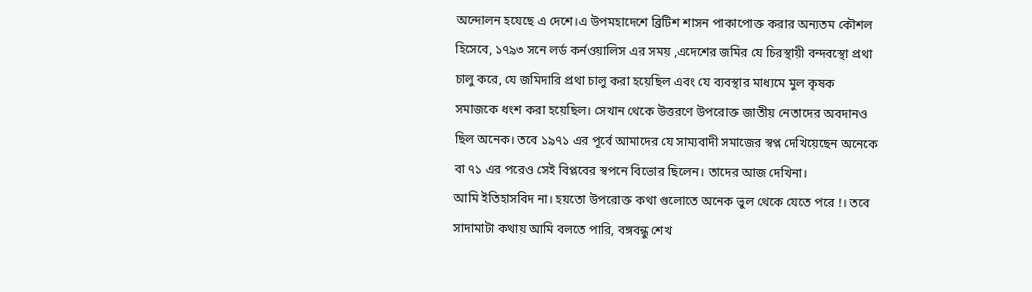অন্দোলন হযেছে এ দেশে।এ উপমহাদেশে ব্রিটিশ শাসন পাকাপোক্ত করার অন্যতম কৌশল হিসেবে, ১৭৯৩ সনে লর্ড কর্নওয়ালিস এর সময় ,এদেশের জমির যে চিরস্থায়ী বন্দবস্থো প্রথা চালু করে, যে জমিদারি প্রথা চালু করা হয়েছিল এবং যে ব্যবস্থার মাধ্যমে মুল কৃষক সমাজকে ধংশ করা হয়েছিল। সেখান থেকে উত্তরণে উপরোক্ত জাতীয় নেতাদের অবদানও ছিল অনেক। তবে ১৯৭১ এর পূর্বে আমাদের যে সাম্যবাদী সমাজের স্বপ্ন দেখিয়েছেন অনেকে বা ৭১ এর পরেও সেই বিপ্লবের স্বপনে বিভোর ছিলেন। তাদের আজ দেখিনা।
আমি ইতিহাসবিদ না। হয়তো উপরোক্ত কথা গুলোতে অনেক ভুল থেকে যেতে পরে !। তবে সাদামাটা কথায় আমি বলতে পারি, বঙ্গবন্ধু শেখ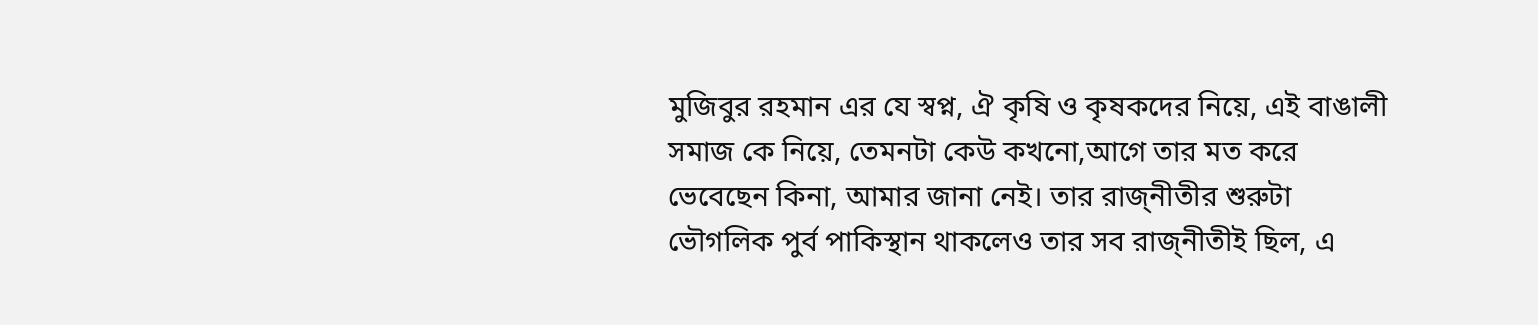মুজিবুর রহমান এর যে স্বপ্ন, ঐ কৃষি ও কৃষকদের নিয়ে, এই বাঙালী সমাজ কে নিয়ে, তেমনটা কেউ কখনো,আগে তার মত করে ভেবেছেন কিনা, আমার জানা নেই। তার রাজ্নীতীর শুরুটা ভৌগলিক পুর্ব পাকিস্থান থাকলেও তার সব রাজ্নীতীই ছিল, এ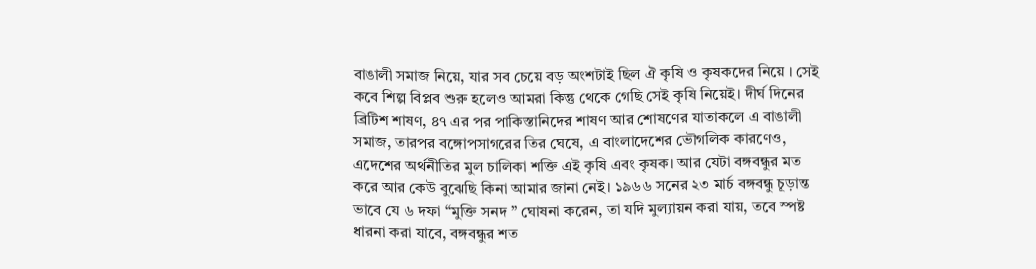বাঙালী সমাজ নিয়ে, যার সব চেয়ে বড় অংশটাই ছিল ঐ কৃষি ও কৃষকদের নিয়ে । সেই কবে শিল্প বিপ্লব শুরু হলেও আমরা কিন্তু থেকে গেছি সেই কৃষি নিয়েই। দীর্ঘ দিনের ব্রিটিশ শাষণ, ৪৭ এর পর পাকিস্তানিদের শাষণ আর শোষণের যাতাকলে এ বাঙালী সমাজ, তারপর বঙ্গোপসাগরের তির ঘেষে, এ বাংলাদেশের ভৌগলিক কারণেও, এদেশের অর্থনীতির মুল চালিকা শক্তি এই কৃষি এবং কৃষক। আর যেটা বঙ্গবন্ধুর মত করে আর কেউ বুঝেছি কিনা আমার জানা নেই। ১৯৬৬ সনের ২৩ মার্চ বঙ্গবন্ধু চূড়ান্ত ভাবে যে ৬ দফা “মুক্তি সনদ ” ঘোষনা করেন, তা যদি মুল্যায়ন করা যায়, তবে স্পষ্ট ধারনা করা যাবে, বঙ্গবন্ধুর শত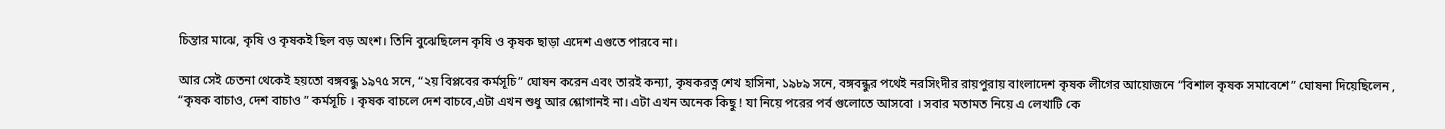চিন্তার মাঝে, কৃষি ও কৃষকই ছিল বড় অংশ। তিনি বুঝেছিলেন কৃষি ও কৃষক ছাড়া এদেশ এগুতে পারবে না।

আর সেই চেতনা থেকেই হয়তো বঙ্গবন্ধু ১৯৭৫ সনে, “২য় বিপ্লবের কর্মসূচি” ঘোষন করেন এবং তারই কন্যা, কৃষকরত্ন শেখ হাসিনা, ১৯৮৯ সনে, বঙ্গবন্ধুর পথেই নরসিংদীর রায়পুরায় বাংলাদেশ কৃষক লীগের আয়োজনে “বিশাল কৃষক সমাবেশে” ঘোষনা দিয়েছিলেন , “কৃষক বাচাও, দেশ বাচাও ” কর্মসূচি । কৃষক বাচলে দেশ বাচবে,এটা এখন শুধু আর শ্লোগানই না। এটা এখন অনেক কিছু ! যা নিয়ে পরের পর্ব গুলোতে আসবো । সবার মতামত নিয়ে এ লেখাটি কে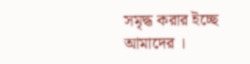সমৃদ্ধ করার ইচ্ছে আমাদের ।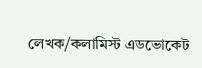লেখক/কলামিস্ট এডভোকেট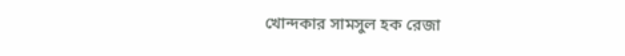খোন্দকার সামসুল হক রেজা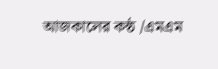আজকালের কন্ঠ /এমএম